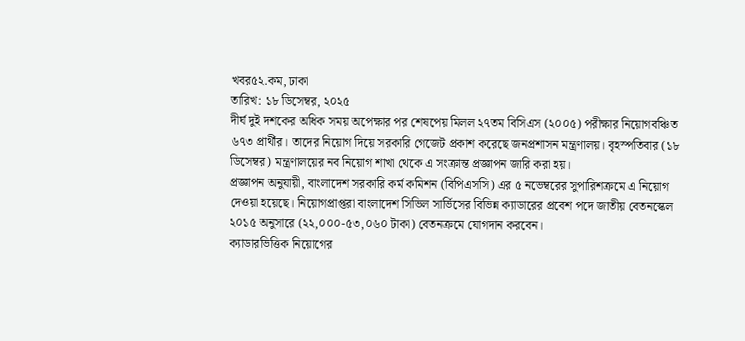খবর৫২.কম, ঢাকা
তারিখ: ১৮ ডিসেম্বর, ২০২৫
দীর্ঘ দুই দশকের অধিক সময় অপেক্ষার পর শেষপেয় মিলল ২৭তম বিসিএস (২০০৫) পরীক্ষার নিয়োগবঞ্চিত ৬৭৩ প্রার্থীর। তাদের নিয়োগ দিয়ে সরকারি গেজেট প্রকাশ করেছে জনপ্রশাসন মন্ত্রণালয়। বৃহস্পতিবার (১৮ ডিসেম্বর) মন্ত্রণালয়ের নব নিয়োগ শাখা থেকে এ সংক্রান্ত প্রজ্ঞাপন জারি করা হয়।
প্রজ্ঞাপন অনুযায়ী, বাংলাদেশ সরকারি কর্ম কমিশন (বিপিএসসি) এর ৫ নভেম্বরের সুপারিশক্রমে এ নিয়োগ দেওয়া হয়েছে। নিয়োগপ্রাপ্তরা বাংলাদেশ সিভিল সার্ভিসের বিভিন্ন ক্যাডারের প্রবেশ পদে জাতীয় বেতনস্কেল ২০১৫ অনুসারে (২২,০০০-৫৩,০৬০ টাকা) বেতনক্রমে যোগদান করবেন।
ক্যাডারভিত্তিক নিয়োগের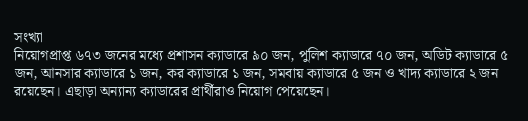সংখ্যা
নিয়োগপ্রাপ্ত ৬৭৩ জনের মধ্যে প্রশাসন ক্যাডারে ৯০ জন, পুলিশ ক্যাডারে ৭০ জন, অডিট ক্যাডারে ৫ জন, আনসার ক্যাডারে ১ জন, কর ক্যাডারে ১ জন, সমবায় ক্যাডারে ৫ জন ও খাদ্য ক্যাডারে ২ জন রয়েছেন। এছাড়া অন্যান্য ক্যাডারের প্রার্থীরাও নিয়োগ পেয়েছেন।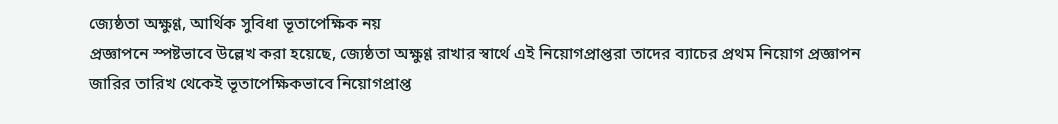জ্যেষ্ঠতা অক্ষুণ্ণ, আর্থিক সুবিধা ভূতাপেক্ষিক নয়
প্রজ্ঞাপনে স্পষ্টভাবে উল্লেখ করা হয়েছে, জ্যেষ্ঠতা অক্ষুণ্ণ রাখার স্বার্থে এই নিয়োগপ্রাপ্তরা তাদের ব্যাচের প্রথম নিয়োগ প্রজ্ঞাপন জারির তারিখ থেকেই ভূতাপেক্ষিকভাবে নিয়োগপ্রাপ্ত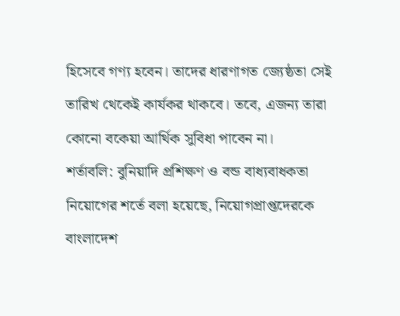হিসেবে গণ্য হবেন। তাদের ধারণাগত জ্যেষ্ঠতা সেই তারিখ থেকেই কার্যকর থাকবে। তবে, এজন্য তারা কোনো বকেয়া আর্থিক সুবিধা পাবেন না।
শর্তাবলি: বুনিয়াদি প্রশিক্ষণ ও বন্ড বাধ্যবাধকতা
নিয়োগের শর্তে বলা হয়েছে, নিয়োগপ্রাপ্তদেরকে বাংলাদেশ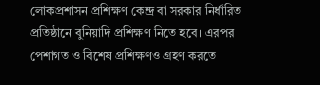লোকপ্রশাসন প্রশিক্ষণ কেন্দ্র বা সরকার নির্ধারিত প্রতিষ্ঠানে বুনিয়াদি প্রশিক্ষণ নিতে হবে। এরপর পেশাগত ও বিশেষ প্রশিক্ষণও গ্রহণ করতে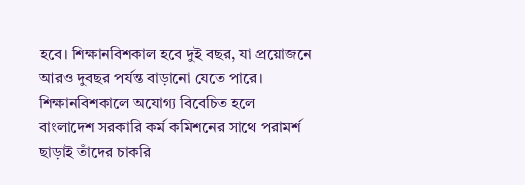হবে। শিক্ষানবিশকাল হবে দুই বছর, যা প্রয়োজনে আরও দুবছর পর্যন্ত বাড়ানো যেতে পারে। শিক্ষানবিশকালে অযোগ্য বিবেচিত হলে বাংলাদেশ সরকারি কর্ম কমিশনের সাথে পরামর্শ ছাড়াই তাঁদের চাকরি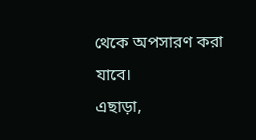থেকে অপসারণ করা যাবে।
এছাড়া,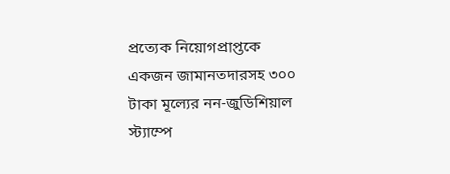প্রত্যেক নিয়োগপ্রাপ্তকে একজন জামানতদারসহ ৩০০ টাকা মূল্যের নন-জুডিশিয়াল স্ট্যাম্পে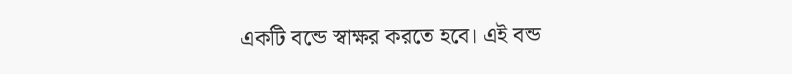একটি বন্ডে স্বাক্ষর করতে হবে। এই বন্ড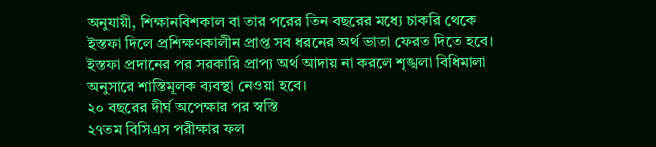অনুযায়ী, শিক্ষানবিশকাল বা তার পরের তিন বছরের মধ্যে চাকরি থেকে ইস্তফা দিলে প্রশিক্ষণকালীন প্রাপ্ত সব ধরনের অর্থ ভাতা ফেরত দিতে হবে। ইস্তফা প্রদানের পর সরকারি প্রাপ্য অর্থ আদায় না করলে শৃঙ্খলা বিধিমালা অনুসারে শাস্তিমূলক ব্যবস্থা নেওয়া হবে।
২০ বছরের দীর্ঘ অপেক্ষার পর স্বস্তি
২৭তম বিসিএস পরীক্ষার ফল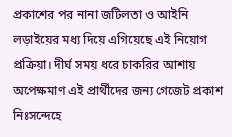প্রকাশের পর নানা জটিলতা ও আইনি লড়াইয়ের মধ্য দিয়ে এগিয়েছে এই নিয়োগ প্রক্রিয়া। দীর্ঘ সময় ধরে চাকরির আশায় অপেক্ষমাণ এই প্রার্থীদের জন্য গেজেট প্রকাশ নিঃসন্দেহে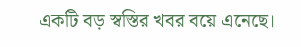একটি বড় স্বস্তির খবর বয়ে এনেছে।